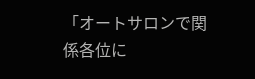「オートサロンで関係各位に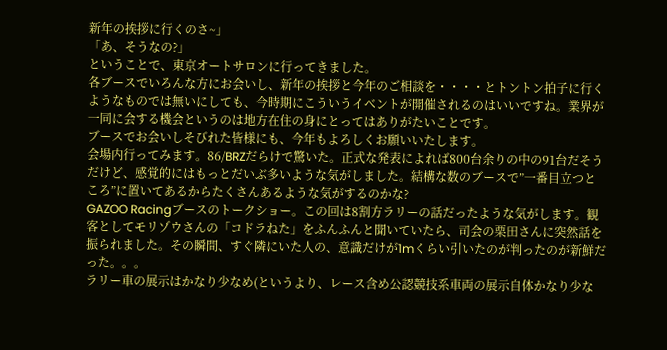新年の挨拶に行くのさ~」
「あ、そうなの?」
ということで、東京オートサロンに行ってきました。
各ブースでいろんな方にお会いし、新年の挨拶と今年のご相談を・・・・とトントン拍子に行くようなものでは無いにしても、今時期にこういうイベントが開催されるのはいいですね。業界が一同に会する機会というのは地方在住の身にとってはありがたいことです。
ブースでお会いしそびれた皆様にも、今年もよろしくお願いいたします。
会場内行ってみます。86/BRZだらけで驚いた。正式な発表によれば800台余りの中の91台だそうだけど、感覚的にはもっとだいぶ多いような気がしました。結構な数のブースで”一番目立つところ”に置いてあるからたくさんあるような気がするのかな?
GAZOO Racingブースのトークショー。この回は8割方ラリーの話だったような気がします。観客としてモリゾウさんの「コドラねた」をふんふんと聞いていたら、司会の栗田さんに突然話を振られました。その瞬間、すぐ隣にいた人の、意識だけが1mくらい引いたのが判ったのが新鮮だった。。。
ラリー車の展示はかなり少なめ(というより、レース含め公認競技系車両の展示自体かなり少な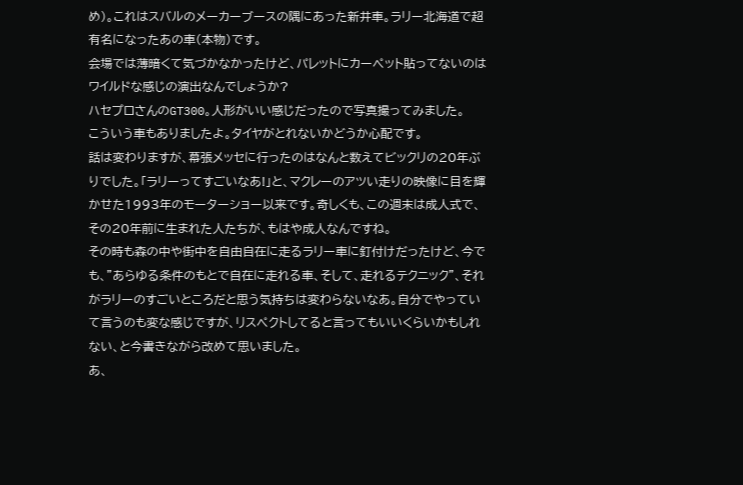め)。これはスバルのメーカーブースの隅にあった新井車。ラリー北海道で超有名になったあの車(本物)です。
会場では薄暗くて気づかなかったけど、パレットにカーペット貼ってないのはワイルドな感じの演出なんでしょうか?
ハセプロさんのGT300。人形がいい感じだったので写真撮ってみました。
こういう車もありましたよ。タイヤがとれないかどうか心配です。
話は変わりますが、幕張メッセに行ったのはなんと数えてビックリの20年ぶりでした。「ラリーってすごいなあ!」と、マクレーのアツい走りの映像に目を輝かせた1993年のモーターショー以来です。奇しくも、この週末は成人式で、その20年前に生まれた人たちが、もはや成人なんですね。
その時も森の中や街中を自由自在に走るラリー車に釘付けだったけど、今でも、”あらゆる条件のもとで自在に走れる車、そして、走れるテクニック”、それがラリーのすごいところだと思う気持ちは変わらないなあ。自分でやっていて言うのも変な感じですが、リスペクトしてると言ってもいいくらいかもしれない、と今書きながら改めて思いました。
あ、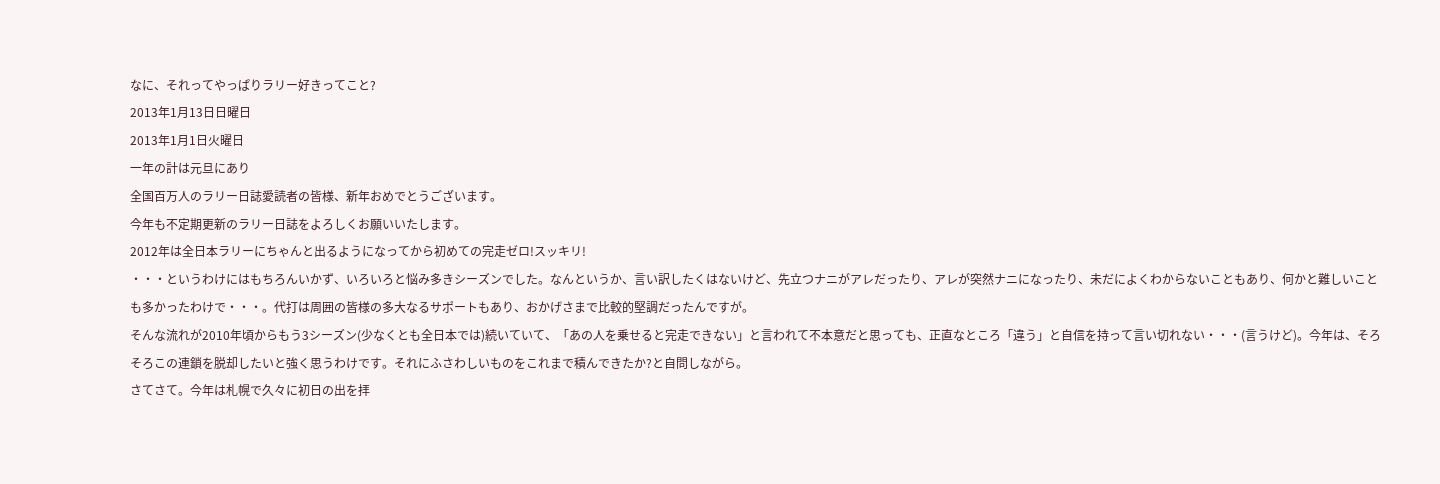なに、それってやっぱりラリー好きってこと?
2013年1月13日日曜日
2013年1月1日火曜日
一年の計は元旦にあり
全国百万人のラリー日誌愛読者の皆様、新年おめでとうございます。
今年も不定期更新のラリー日誌をよろしくお願いいたします。
2012年は全日本ラリーにちゃんと出るようになってから初めての完走ゼロ!スッキリ!
・・・というわけにはもちろんいかず、いろいろと悩み多きシーズンでした。なんというか、言い訳したくはないけど、先立つナニがアレだったり、アレが突然ナニになったり、未だによくわからないこともあり、何かと難しいことも多かったわけで・・・。代打は周囲の皆様の多大なるサポートもあり、おかげさまで比較的堅調だったんですが。
そんな流れが2010年頃からもう3シーズン(少なくとも全日本では)続いていて、「あの人を乗せると完走できない」と言われて不本意だと思っても、正直なところ「違う」と自信を持って言い切れない・・・(言うけど)。今年は、そろそろこの連鎖を脱却したいと強く思うわけです。それにふさわしいものをこれまで積んできたか?と自問しながら。
さてさて。今年は札幌で久々に初日の出を拝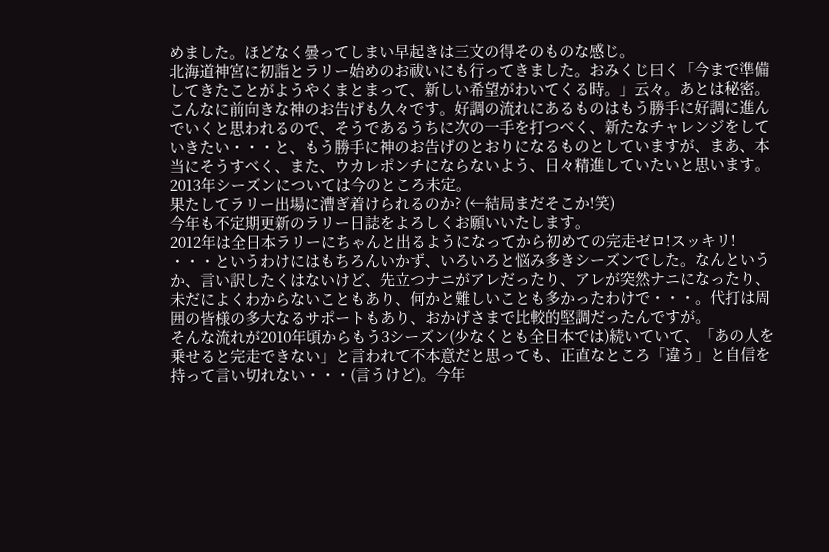めました。ほどなく曇ってしまい早起きは三文の得そのものな感じ。
北海道神宮に初詣とラリー始めのお祓いにも行ってきました。おみくじ曰く「今まで準備してきたことがようやくまとまって、新しい希望がわいてくる時。」云々。あとは秘密。こんなに前向きな神のお告げも久々です。好調の流れにあるものはもう勝手に好調に進んでいくと思われるので、そうであるうちに次の一手を打つべく、新たなチャレンジをしていきたい・・・と、もう勝手に神のお告げのとおりになるものとしていますが、まあ、本当にそうすべく、また、ウカレポンチにならないよう、日々精進していたいと思います。
2013年シーズンについては今のところ未定。
果たしてラリー出場に漕ぎ着けられるのか? (←結局まだそこか!笑)
今年も不定期更新のラリー日誌をよろしくお願いいたします。
2012年は全日本ラリーにちゃんと出るようになってから初めての完走ゼロ!スッキリ!
・・・というわけにはもちろんいかず、いろいろと悩み多きシーズンでした。なんというか、言い訳したくはないけど、先立つナニがアレだったり、アレが突然ナニになったり、未だによくわからないこともあり、何かと難しいことも多かったわけで・・・。代打は周囲の皆様の多大なるサポートもあり、おかげさまで比較的堅調だったんですが。
そんな流れが2010年頃からもう3シーズン(少なくとも全日本では)続いていて、「あの人を乗せると完走できない」と言われて不本意だと思っても、正直なところ「違う」と自信を持って言い切れない・・・(言うけど)。今年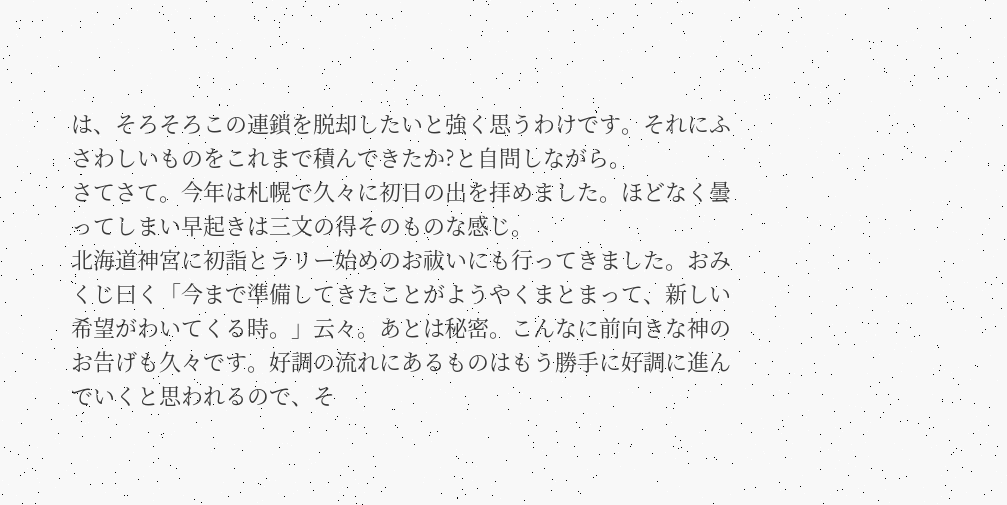は、そろそろこの連鎖を脱却したいと強く思うわけです。それにふさわしいものをこれまで積んできたか?と自問しながら。
さてさて。今年は札幌で久々に初日の出を拝めました。ほどなく曇ってしまい早起きは三文の得そのものな感じ。
北海道神宮に初詣とラリー始めのお祓いにも行ってきました。おみくじ曰く「今まで準備してきたことがようやくまとまって、新しい希望がわいてくる時。」云々。あとは秘密。こんなに前向きな神のお告げも久々です。好調の流れにあるものはもう勝手に好調に進んでいくと思われるので、そ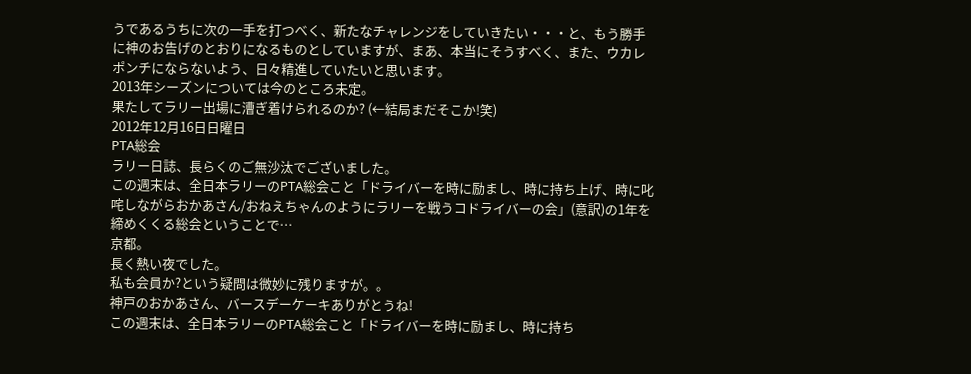うであるうちに次の一手を打つべく、新たなチャレンジをしていきたい・・・と、もう勝手に神のお告げのとおりになるものとしていますが、まあ、本当にそうすべく、また、ウカレポンチにならないよう、日々精進していたいと思います。
2013年シーズンについては今のところ未定。
果たしてラリー出場に漕ぎ着けられるのか? (←結局まだそこか!笑)
2012年12月16日日曜日
PTA総会
ラリー日誌、長らくのご無沙汰でございました。
この週末は、全日本ラリーのPTA総会こと「ドライバーを時に励まし、時に持ち上げ、時に叱咤しながらおかあさん/おねえちゃんのようにラリーを戦うコドライバーの会」(意訳)の1年を締めくくる総会ということで…
京都。
長く熱い夜でした。
私も会員か?という疑問は微妙に残りますが。。
神戸のおかあさん、バースデーケーキありがとうね!
この週末は、全日本ラリーのPTA総会こと「ドライバーを時に励まし、時に持ち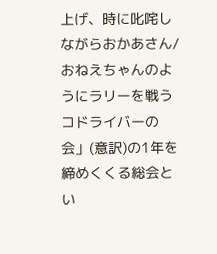上げ、時に叱咤しながらおかあさん/おねえちゃんのようにラリーを戦うコドライバーの会」(意訳)の1年を締めくくる総会とい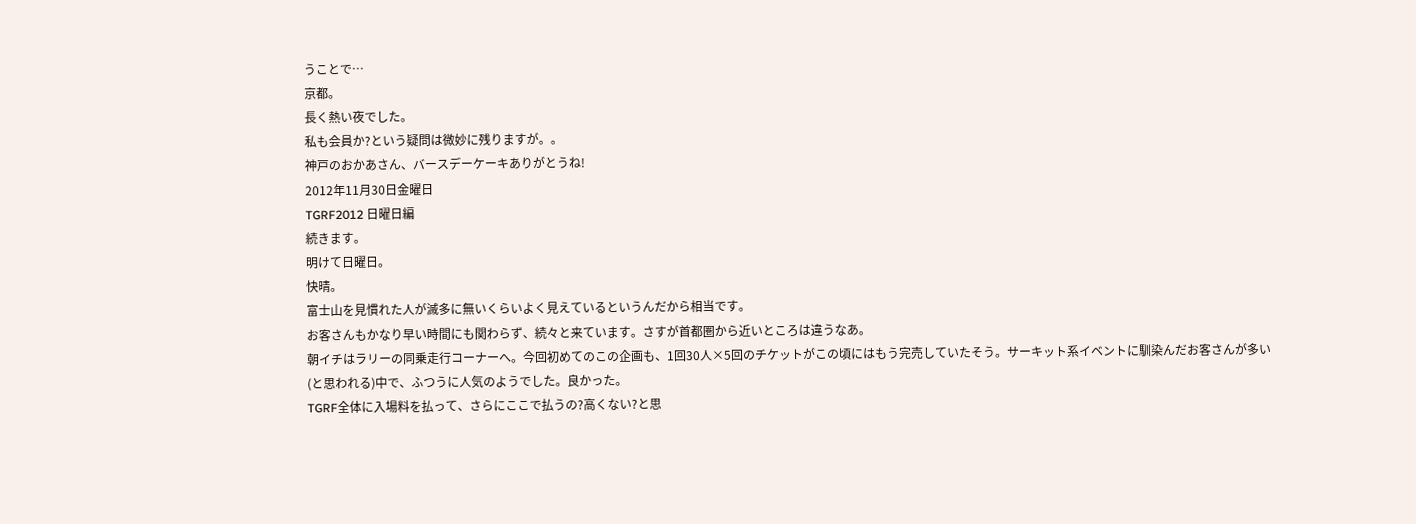うことで…
京都。
長く熱い夜でした。
私も会員か?という疑問は微妙に残りますが。。
神戸のおかあさん、バースデーケーキありがとうね!
2012年11月30日金曜日
TGRF2012 日曜日編
続きます。
明けて日曜日。
快晴。
富士山を見慣れた人が滅多に無いくらいよく見えているというんだから相当です。
お客さんもかなり早い時間にも関わらず、続々と来ています。さすが首都圏から近いところは違うなあ。
朝イチはラリーの同乗走行コーナーへ。今回初めてのこの企画も、1回30人×5回のチケットがこの頃にはもう完売していたそう。サーキット系イベントに馴染んだお客さんが多い(と思われる)中で、ふつうに人気のようでした。良かった。
TGRF全体に入場料を払って、さらにここで払うの?高くない?と思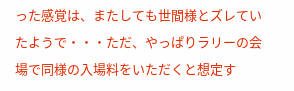った感覚は、またしても世間様とズレていたようで・・・ただ、やっぱりラリーの会場で同様の入場料をいただくと想定す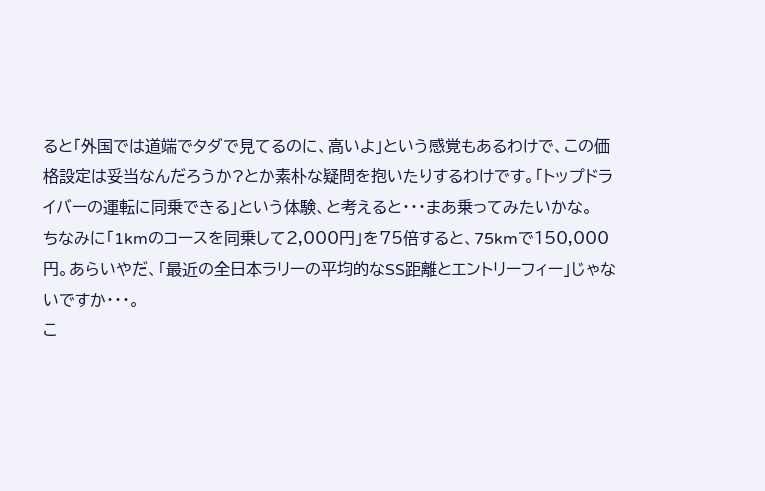ると「外国では道端でタダで見てるのに、高いよ」という感覚もあるわけで、この価格設定は妥当なんだろうか?とか素朴な疑問を抱いたりするわけです。「トップドライバーの運転に同乗できる」という体験、と考えると・・・まあ乗ってみたいかな。
ちなみに「1kmのコースを同乗して2,000円」を75倍すると、75kmで150,000円。あらいやだ、「最近の全日本ラリーの平均的なSS距離とエントリーフィー」じゃないですか・・・。
こ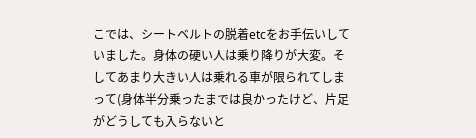こでは、シートベルトの脱着etcをお手伝いしていました。身体の硬い人は乗り降りが大変。そしてあまり大きい人は乗れる車が限られてしまって(身体半分乗ったまでは良かったけど、片足がどうしても入らないと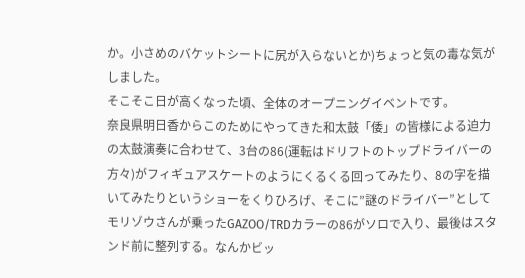か。小さめのバケットシートに尻が入らないとか)ちょっと気の毒な気がしました。
そこそこ日が高くなった頃、全体のオープニングイベントです。
奈良県明日香からこのためにやってきた和太鼓「倭」の皆様による迫力の太鼓演奏に合わせて、3台の86(運転はドリフトのトップドライバーの方々)がフィギュアスケートのようにくるくる回ってみたり、8の字を描いてみたりというショーをくりひろげ、そこに”謎のドライバー”としてモリゾウさんが乗ったGAZOO/TRDカラーの86がソロで入り、最後はスタンド前に整列する。なんかビッ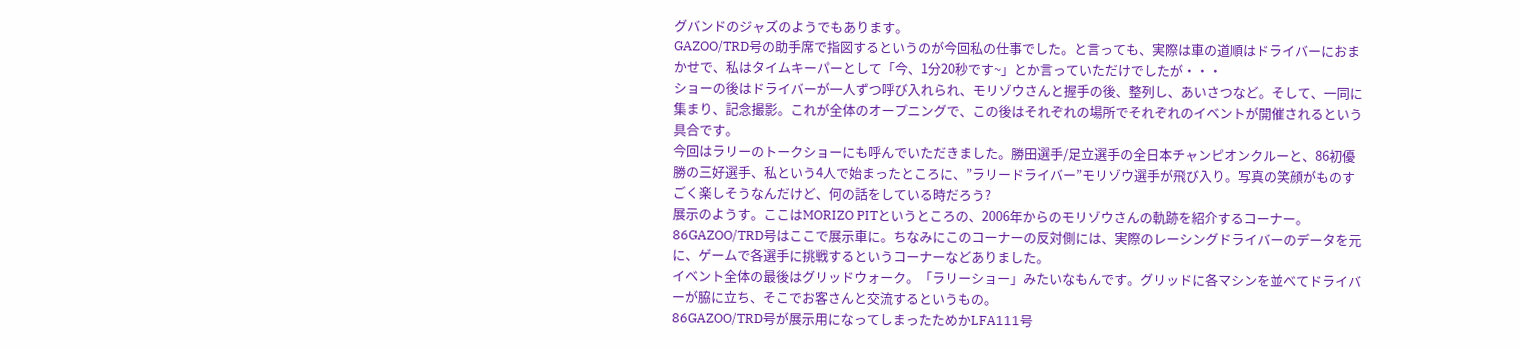グバンドのジャズのようでもあります。
GAZOO/TRD号の助手席で指図するというのが今回私の仕事でした。と言っても、実際は車の道順はドライバーにおまかせで、私はタイムキーパーとして「今、1分20秒です~」とか言っていただけでしたが・・・
ショーの後はドライバーが一人ずつ呼び入れられ、モリゾウさんと握手の後、整列し、あいさつなど。そして、一同に集まり、記念撮影。これが全体のオープニングで、この後はそれぞれの場所でそれぞれのイベントが開催されるという具合です。
今回はラリーのトークショーにも呼んでいただきました。勝田選手/足立選手の全日本チャンピオンクルーと、86初優勝の三好選手、私という4人で始まったところに、”ラリードライバー”モリゾウ選手が飛び入り。写真の笑顔がものすごく楽しそうなんだけど、何の話をしている時だろう?
展示のようす。ここはMORIZO PITというところの、2006年からのモリゾウさんの軌跡を紹介するコーナー。86GAZOO/TRD号はここで展示車に。ちなみにこのコーナーの反対側には、実際のレーシングドライバーのデータを元に、ゲームで各選手に挑戦するというコーナーなどありました。
イベント全体の最後はグリッドウォーク。「ラリーショー」みたいなもんです。グリッドに各マシンを並べてドライバーが脇に立ち、そこでお客さんと交流するというもの。
86GAZOO/TRD号が展示用になってしまったためかLFA111号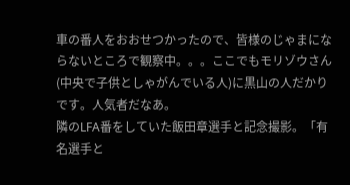車の番人をおおせつかったので、皆様のじゃまにならないところで観察中。。。ここでもモリゾウさん(中央で子供としゃがんでいる人)に黒山の人だかりです。人気者だなあ。
隣のLFA番をしていた飯田章選手と記念撮影。「有名選手と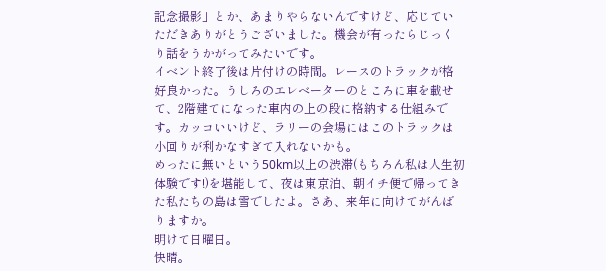記念撮影」とか、あまりやらないんですけど、応じていただきありがとうございました。機会が有ったらじっくり話をうかがってみたいです。
イベント終了後は片付けの時間。レースのトラックが格好良かった。うしろのエレベーターのところに車を載せて、2階建てになった車内の上の段に格納する仕組みです。カッコいいけど、ラリーの会場にはこのトラックは小回りが利かなすぎて入れないかも。
めったに無いという50km以上の渋滞(もちろん私は人生初体験です!)を堪能して、夜は東京泊、朝イチ便で帰ってきた私たちの島は雪でしたよ。さあ、来年に向けてがんばりますか。
明けて日曜日。
快晴。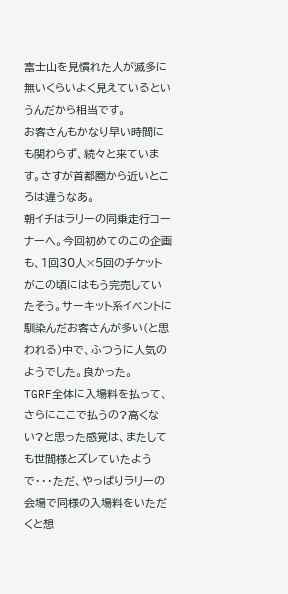富士山を見慣れた人が滅多に無いくらいよく見えているというんだから相当です。
お客さんもかなり早い時間にも関わらず、続々と来ています。さすが首都圏から近いところは違うなあ。
朝イチはラリーの同乗走行コーナーへ。今回初めてのこの企画も、1回30人×5回のチケットがこの頃にはもう完売していたそう。サーキット系イベントに馴染んだお客さんが多い(と思われる)中で、ふつうに人気のようでした。良かった。
TGRF全体に入場料を払って、さらにここで払うの?高くない?と思った感覚は、またしても世間様とズレていたようで・・・ただ、やっぱりラリーの会場で同様の入場料をいただくと想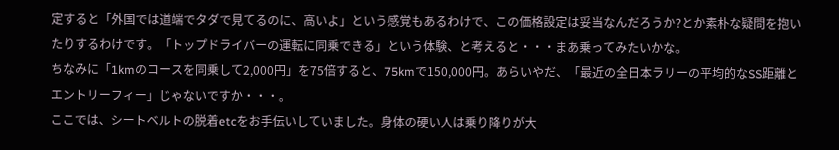定すると「外国では道端でタダで見てるのに、高いよ」という感覚もあるわけで、この価格設定は妥当なんだろうか?とか素朴な疑問を抱いたりするわけです。「トップドライバーの運転に同乗できる」という体験、と考えると・・・まあ乗ってみたいかな。
ちなみに「1kmのコースを同乗して2,000円」を75倍すると、75kmで150,000円。あらいやだ、「最近の全日本ラリーの平均的なSS距離とエントリーフィー」じゃないですか・・・。
ここでは、シートベルトの脱着etcをお手伝いしていました。身体の硬い人は乗り降りが大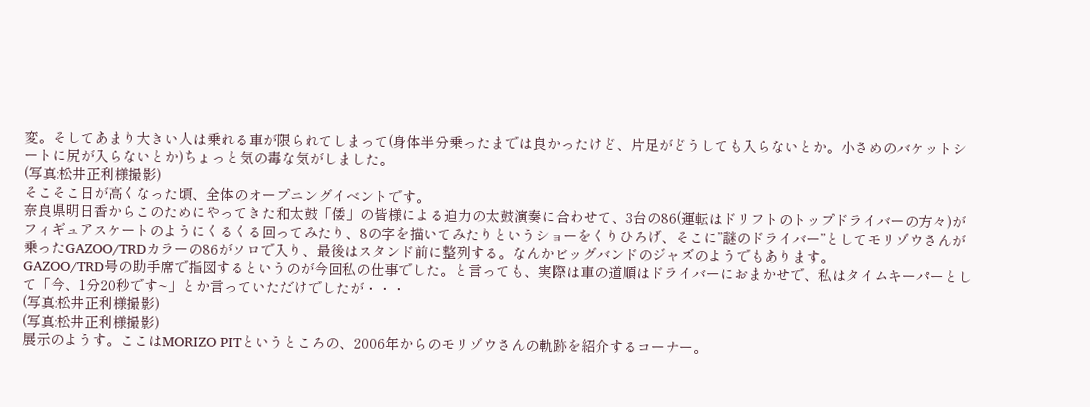変。そしてあまり大きい人は乗れる車が限られてしまって(身体半分乗ったまでは良かったけど、片足がどうしても入らないとか。小さめのバケットシートに尻が入らないとか)ちょっと気の毒な気がしました。
(写真:松井正利様撮影)
そこそこ日が高くなった頃、全体のオープニングイベントです。
奈良県明日香からこのためにやってきた和太鼓「倭」の皆様による迫力の太鼓演奏に合わせて、3台の86(運転はドリフトのトップドライバーの方々)がフィギュアスケートのようにくるくる回ってみたり、8の字を描いてみたりというショーをくりひろげ、そこに”謎のドライバー”としてモリゾウさんが乗ったGAZOO/TRDカラーの86がソロで入り、最後はスタンド前に整列する。なんかビッグバンドのジャズのようでもあります。
GAZOO/TRD号の助手席で指図するというのが今回私の仕事でした。と言っても、実際は車の道順はドライバーにおまかせで、私はタイムキーパーとして「今、1分20秒です~」とか言っていただけでしたが・・・
(写真:松井正利様撮影)
(写真:松井正利様撮影)
展示のようす。ここはMORIZO PITというところの、2006年からのモリゾウさんの軌跡を紹介するコーナー。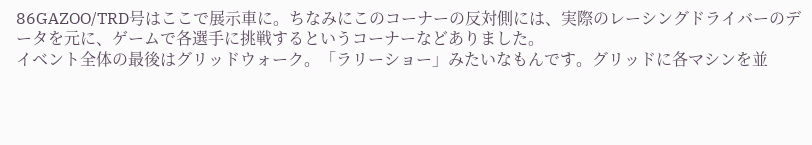86GAZOO/TRD号はここで展示車に。ちなみにこのコーナーの反対側には、実際のレーシングドライバーのデータを元に、ゲームで各選手に挑戦するというコーナーなどありました。
イベント全体の最後はグリッドウォーク。「ラリーショー」みたいなもんです。グリッドに各マシンを並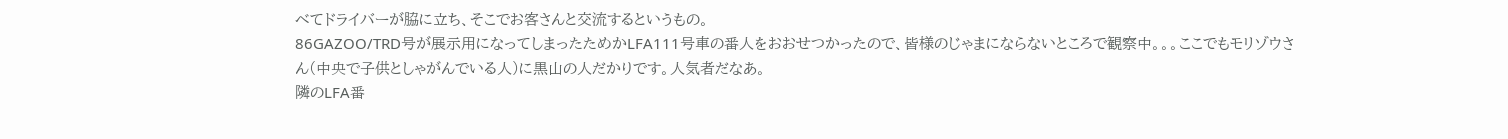べてドライバーが脇に立ち、そこでお客さんと交流するというもの。
86GAZOO/TRD号が展示用になってしまったためかLFA111号車の番人をおおせつかったので、皆様のじゃまにならないところで観察中。。。ここでもモリゾウさん(中央で子供としゃがんでいる人)に黒山の人だかりです。人気者だなあ。
隣のLFA番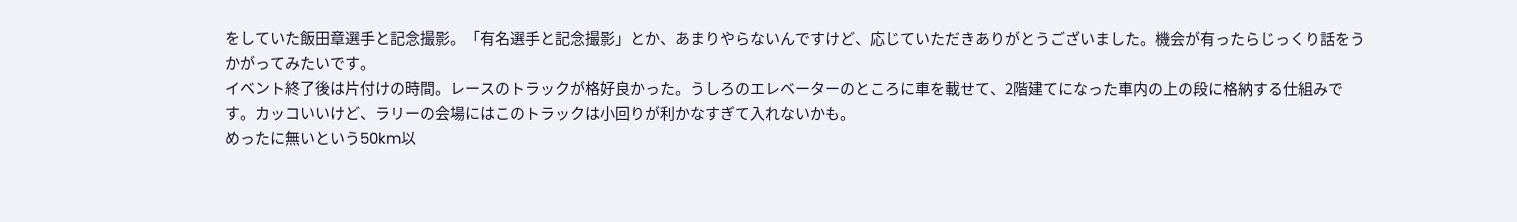をしていた飯田章選手と記念撮影。「有名選手と記念撮影」とか、あまりやらないんですけど、応じていただきありがとうございました。機会が有ったらじっくり話をうかがってみたいです。
イベント終了後は片付けの時間。レースのトラックが格好良かった。うしろのエレベーターのところに車を載せて、2階建てになった車内の上の段に格納する仕組みです。カッコいいけど、ラリーの会場にはこのトラックは小回りが利かなすぎて入れないかも。
めったに無いという50km以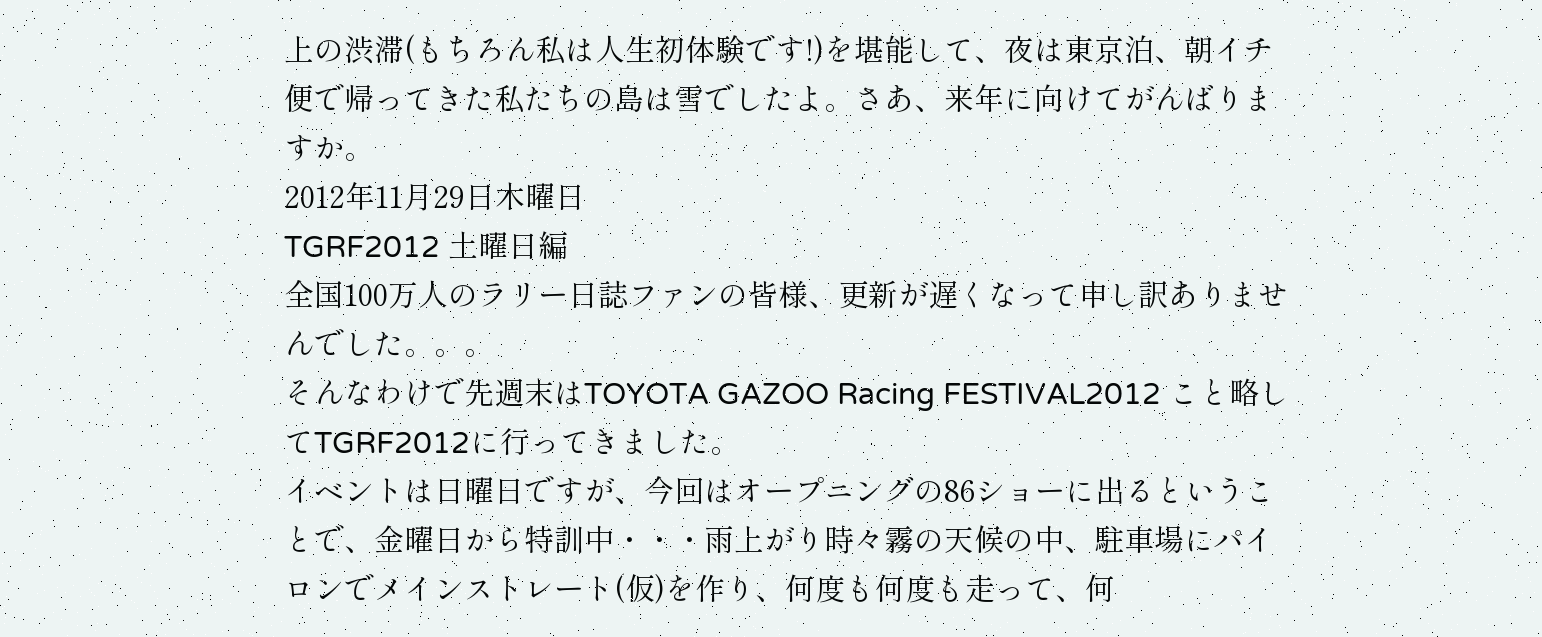上の渋滞(もちろん私は人生初体験です!)を堪能して、夜は東京泊、朝イチ便で帰ってきた私たちの島は雪でしたよ。さあ、来年に向けてがんばりますか。
2012年11月29日木曜日
TGRF2012 土曜日編
全国100万人のラリー日誌ファンの皆様、更新が遅くなって申し訳ありませんでした。。。
そんなわけで先週末はTOYOTA GAZOO Racing FESTIVAL2012 こと略してTGRF2012に行ってきました。
イベントは日曜日ですが、今回はオープニングの86ショーに出るということで、金曜日から特訓中・・・雨上がり時々霧の天候の中、駐車場にパイロンでメインストレート(仮)を作り、何度も何度も走って、何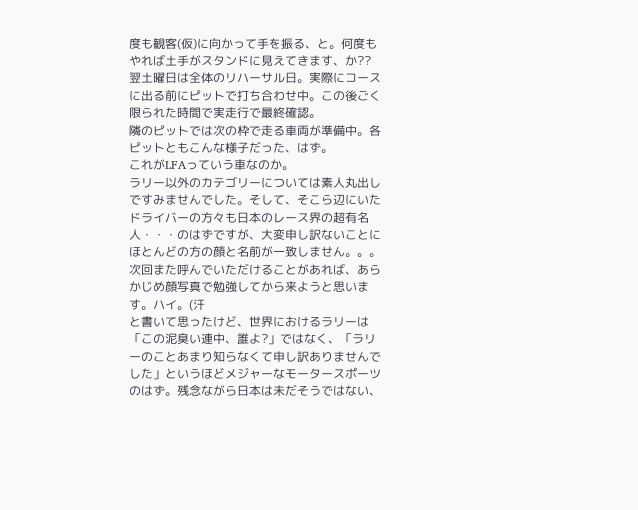度も観客(仮)に向かって手を振る、と。何度もやれば土手がスタンドに見えてきます、か??
翌土曜日は全体のリハーサル日。実際にコースに出る前にピットで打ち合わせ中。この後ごく限られた時間で実走行で最終確認。
隣のピットでは次の枠で走る車両が準備中。各ピットともこんな様子だった、はず。
これがLFAっていう車なのか。
ラリー以外のカテゴリーについては素人丸出しですみませんでした。そして、そこら辺にいたドライバーの方々も日本のレース界の超有名人・・・のはずですが、大変申し訳ないことにほとんどの方の顔と名前が一致しません。。。次回また呼んでいただけることがあれば、あらかじめ顔写真で勉強してから来ようと思います。ハイ。(汗
と書いて思ったけど、世界におけるラリーは「この泥臭い連中、誰よ?」ではなく、「ラリーのことあまり知らなくて申し訳ありませんでした」というほどメジャーなモータースポーツのはず。残念ながら日本は未だそうではない、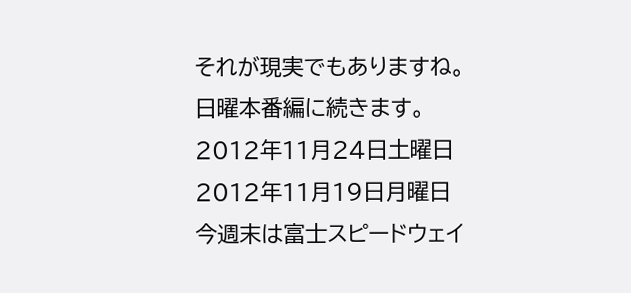それが現実でもありますね。
日曜本番編に続きます。
2012年11月24日土曜日
2012年11月19日月曜日
今週末は富士スピードウェイ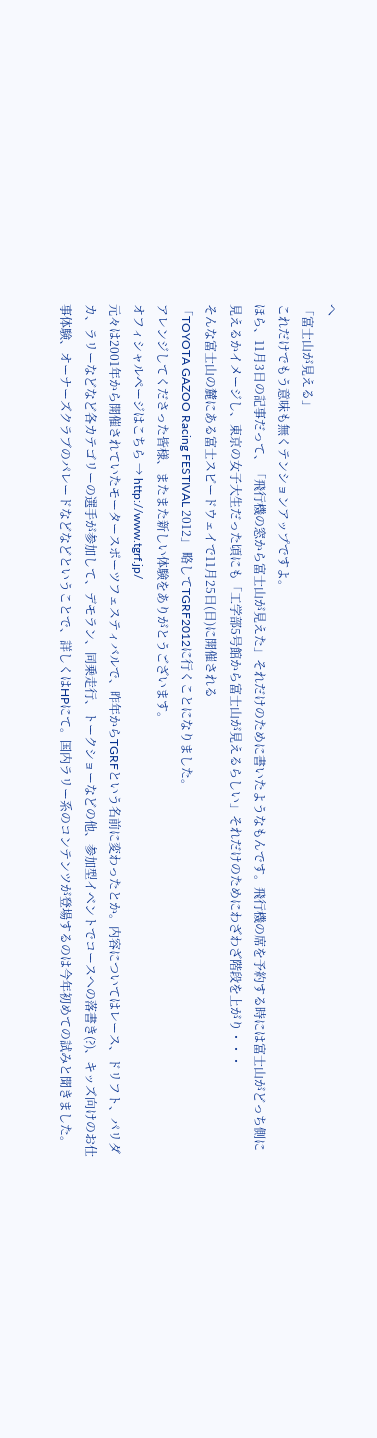へ
「富士山が見える」
これだけでもう意味も無くテンションアップですよ。
ほら、11月3日の記事だって、「飛行機の窓から富士山が見えた」それだけのために書いたようなもんです。飛行機の席を予約する時には富士山がどっち側に見えるかイメージし、東京の女子大生だった頃にも「工学部5号館から富士山が見えるらしい」それだけのためにわざわざ階段を上がり・・・
そんな富士山の麓にある富士スピードウェイで11月25日(日)に開催される
「TOYOTA GAZOO Racing FESTIVAL 2012」 略してTGRF2012に行くことになりました。
アレンジしてくださった皆様、またまた新しい体験をありがとうございます。
オフィシャルページはこちら → http://www.tgrf.jp/
元々は2001年から開催されていたモータースポーツフェスティバルで、昨年からTGRFという名前に変わったとか。内容についてはレース、ドリフト、パリダカ、ラリーなどなど各カテゴリーの選手が参加して、デモラン、同乗走行、トークショーなどの他、参加型イベントでコースへの落書き(?)、キッズ向けのお仕事体験、オーナーズクラブのパレードなどなどということで、詳しくはHPにて。国内ラリー系のコンテンツが登場するのは今年初めての試みと聞きました。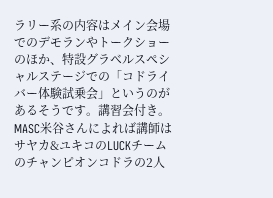ラリー系の内容はメイン会場でのデモランやトークショーのほか、特設グラベルスペシャルステージでの「コドライバー体験試乗会」というのがあるそうです。講習会付き。MASC米谷さんによれば講師はサヤカ&ユキコのLUCKチームのチャンピオンコドラの2人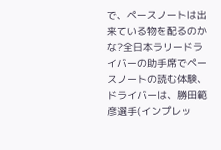で、ペースノートは出来ている物を配るのかな?全日本ラリードライバーの助手席でペースノートの読む体験、ドライバーは、勝田範彦選手(インプレッ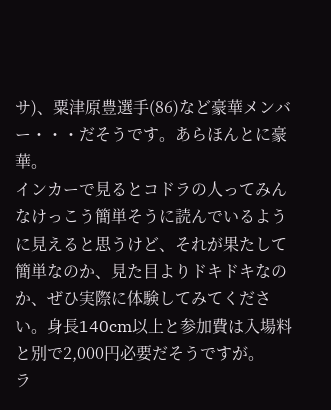サ)、粟津原豊選手(86)など豪華メンバー・・・だそうです。あらほんとに豪華。
インカーで見るとコドラの人ってみんなけっこう簡単そうに読んでいるように見えると思うけど、それが果たして簡単なのか、見た目よりドキドキなのか、ぜひ実際に体験してみてください。身長140cm以上と参加費は入場料と別で2,000円必要だそうですが。
ラ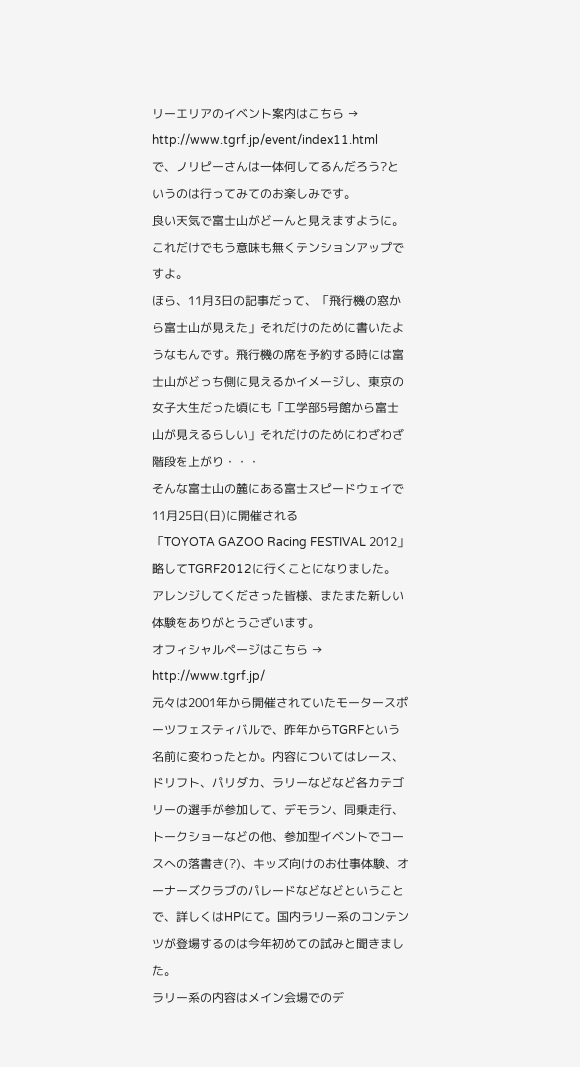リーエリアのイベント案内はこちら → http://www.tgrf.jp/event/index11.html
で、ノリピーさんは一体何してるんだろう?というのは行ってみてのお楽しみです。
良い天気で富士山がどーんと見えますように。
これだけでもう意味も無くテンションアップですよ。
ほら、11月3日の記事だって、「飛行機の窓から富士山が見えた」それだけのために書いたようなもんです。飛行機の席を予約する時には富士山がどっち側に見えるかイメージし、東京の女子大生だった頃にも「工学部5号館から富士山が見えるらしい」それだけのためにわざわざ階段を上がり・・・
そんな富士山の麓にある富士スピードウェイで11月25日(日)に開催される
「TOYOTA GAZOO Racing FESTIVAL 2012」 略してTGRF2012に行くことになりました。
アレンジしてくださった皆様、またまた新しい体験をありがとうございます。
オフィシャルページはこちら → http://www.tgrf.jp/
元々は2001年から開催されていたモータースポーツフェスティバルで、昨年からTGRFという名前に変わったとか。内容についてはレース、ドリフト、パリダカ、ラリーなどなど各カテゴリーの選手が参加して、デモラン、同乗走行、トークショーなどの他、参加型イベントでコースへの落書き(?)、キッズ向けのお仕事体験、オーナーズクラブのパレードなどなどということで、詳しくはHPにて。国内ラリー系のコンテンツが登場するのは今年初めての試みと聞きました。
ラリー系の内容はメイン会場でのデ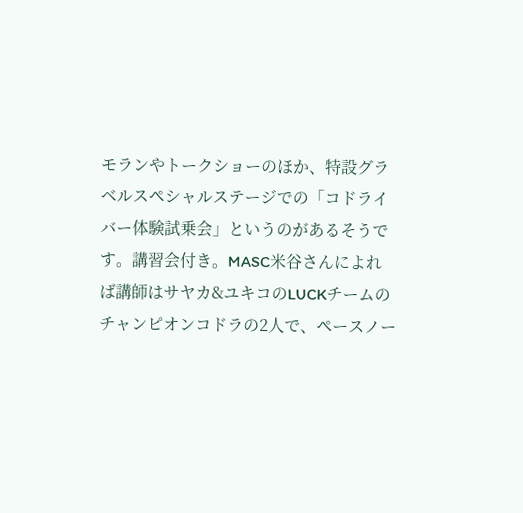モランやトークショーのほか、特設グラベルスペシャルステージでの「コドライバー体験試乗会」というのがあるそうです。講習会付き。MASC米谷さんによれば講師はサヤカ&ユキコのLUCKチームのチャンピオンコドラの2人で、ペースノー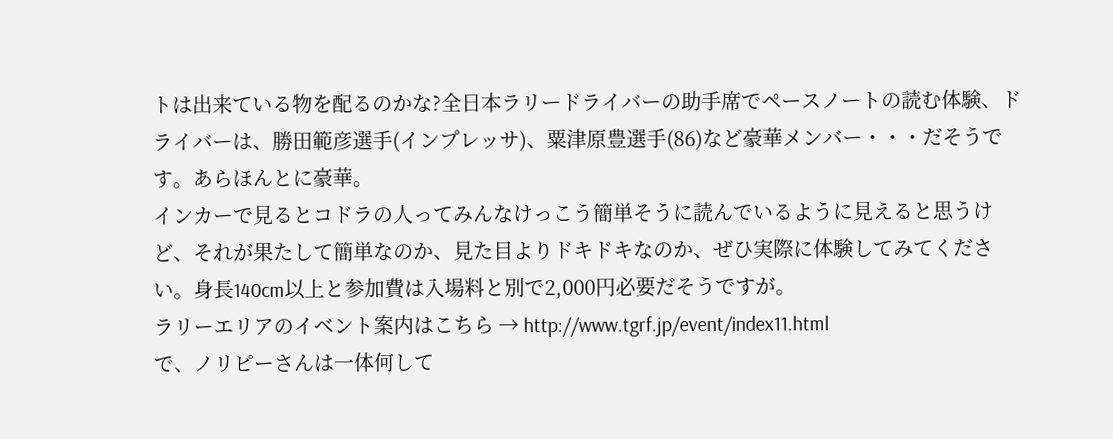トは出来ている物を配るのかな?全日本ラリードライバーの助手席でペースノートの読む体験、ドライバーは、勝田範彦選手(インプレッサ)、粟津原豊選手(86)など豪華メンバー・・・だそうです。あらほんとに豪華。
インカーで見るとコドラの人ってみんなけっこう簡単そうに読んでいるように見えると思うけど、それが果たして簡単なのか、見た目よりドキドキなのか、ぜひ実際に体験してみてください。身長140cm以上と参加費は入場料と別で2,000円必要だそうですが。
ラリーエリアのイベント案内はこちら → http://www.tgrf.jp/event/index11.html
で、ノリピーさんは一体何して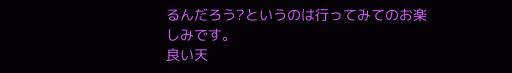るんだろう?というのは行ってみてのお楽しみです。
良い天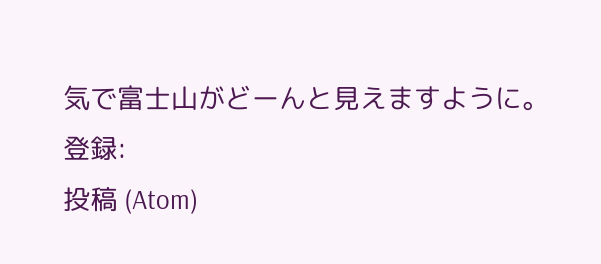気で富士山がどーんと見えますように。
登録:
投稿 (Atom)